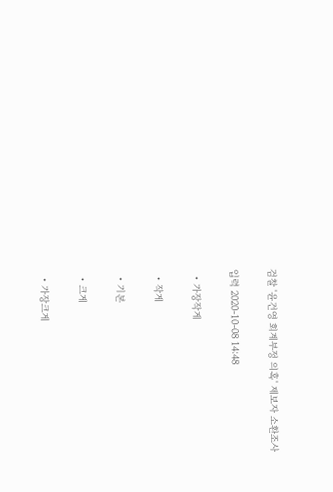검찰 '윤건영 회계부정 의혹' 제보자 소환조사

입력 2020-10-08 14:48

  • 가장작게

  • 작게

  • 기본

  • 크게

  • 가장크게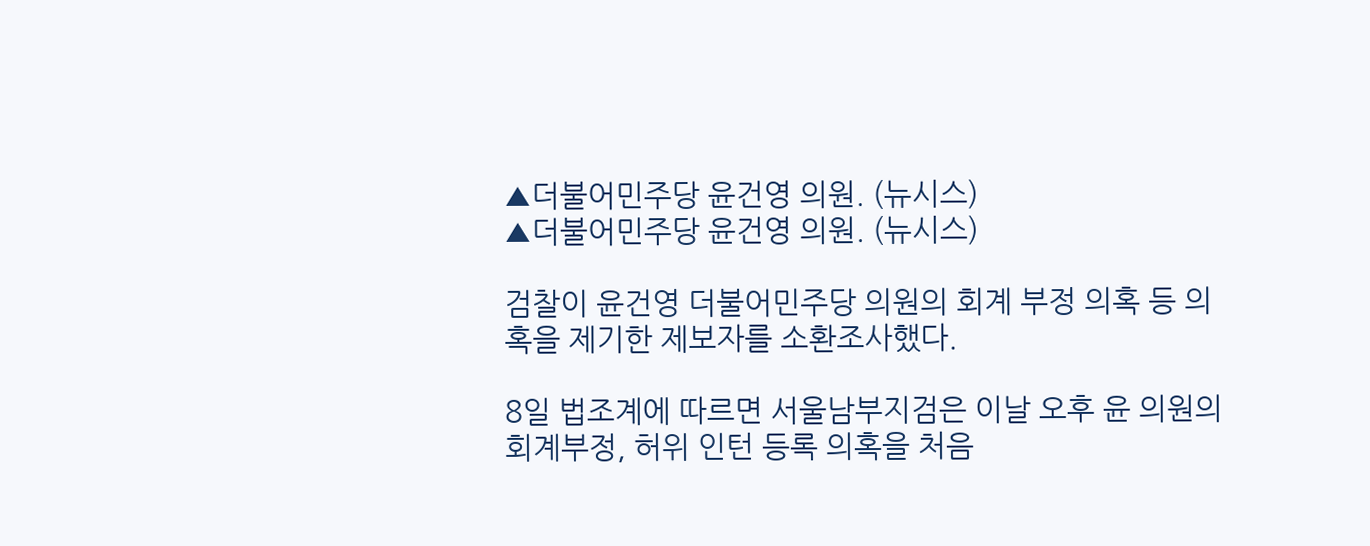▲더불어민주당 윤건영 의원. (뉴시스)
▲더불어민주당 윤건영 의원. (뉴시스)

검찰이 윤건영 더불어민주당 의원의 회계 부정 의혹 등 의혹을 제기한 제보자를 소환조사했다.

8일 법조계에 따르면 서울남부지검은 이날 오후 윤 의원의 회계부정, 허위 인턴 등록 의혹을 처음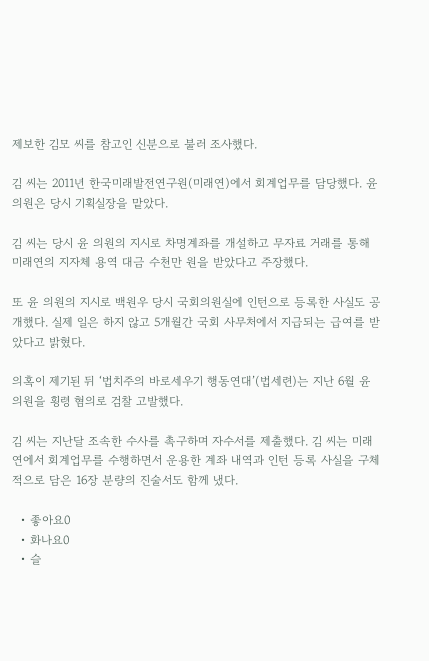제보한 김모 씨를 참고인 신분으로 불러 조사했다.

김 씨는 2011년 한국미래발전연구원(미래연)에서 회계업무를 담당했다. 윤 의원은 당시 기획실장을 맡았다.

김 씨는 당시 윤 의원의 지시로 차명계좌를 개설하고 무자료 거래를 통해 미래연의 지자체 용역 대금 수천만 원을 받았다고 주장했다.

또 윤 의원의 지시로 백원우 당시 국회의원실에 인턴으로 등록한 사실도 공개했다. 실제 일은 하지 않고 5개월간 국회 사무처에서 지급되는 급여를 받았다고 밝혔다.

의혹이 제기된 뒤 ‘법치주의 바로세우기 행동연대’(법세련)는 지난 6월 윤 의원을 횡령 혐의로 검찰 고발했다.

김 씨는 지난달 조속한 수사를 촉구하며 자수서를 제출했다. 김 씨는 미래연에서 회계업무를 수행하면서 운용한 계좌 내역과 인턴 등록 사실을 구체적으로 담은 16장 분량의 진술서도 함께 냈다.

  • 좋아요0
  • 화나요0
  • 슬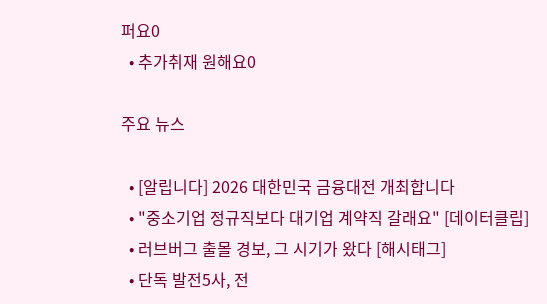퍼요0
  • 추가취재 원해요0

주요 뉴스

  • [알립니다] 2026 대한민국 금융대전 개최합니다
  • "중소기업 정규직보다 대기업 계약직 갈래요" [데이터클립]
  • 러브버그 출몰 경보, 그 시기가 왔다 [해시태그]
  • 단독 발전5사, 전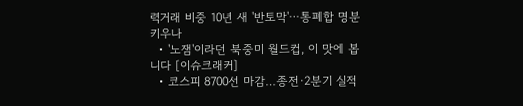력거래 비중 10년 새 '반토막'⋯통폐합 명분 키우나
  • '노잼'이라던 북중미 월드컵, 이 맛에 봅니다 [이슈크래커]
  • 코스피 8700선 마감…종전·2분기 실적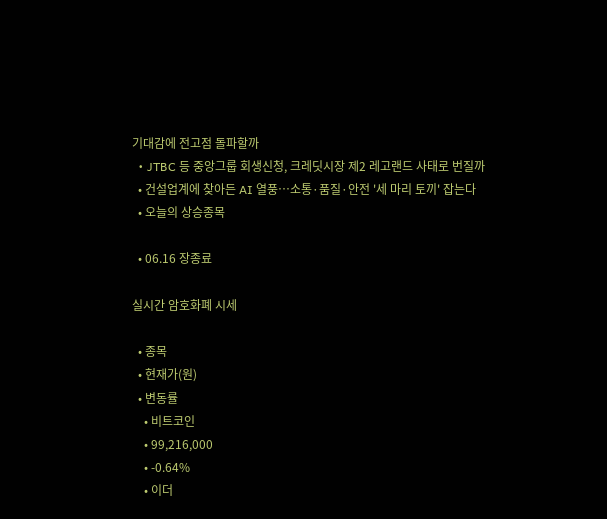기대감에 전고점 돌파할까
  • JTBC 등 중앙그룹 회생신청, 크레딧시장 제2 레고랜드 사태로 번질까
  • 건설업계에 찾아든 AI 열풍⋯소통·품질·안전 '세 마리 토끼' 잡는다
  • 오늘의 상승종목

  • 06.16 장종료

실시간 암호화폐 시세

  • 종목
  • 현재가(원)
  • 변동률
    • 비트코인
    • 99,216,000
    • -0.64%
    • 이더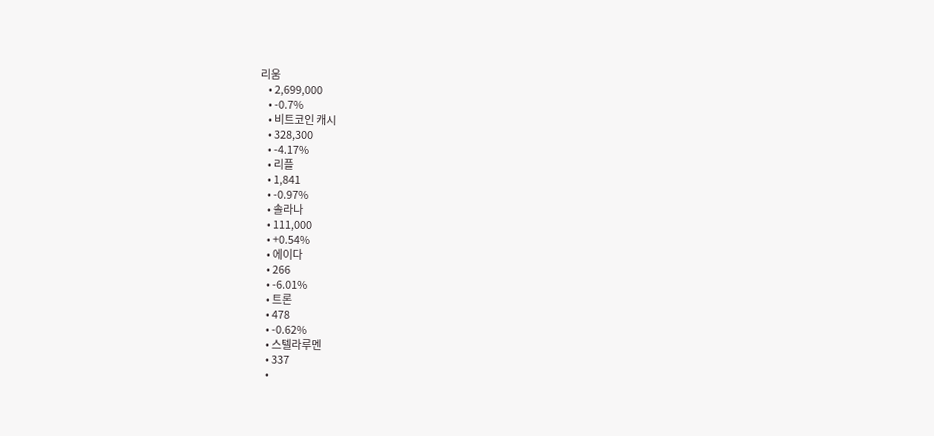리움
    • 2,699,000
    • -0.7%
    • 비트코인 캐시
    • 328,300
    • -4.17%
    • 리플
    • 1,841
    • -0.97%
    • 솔라나
    • 111,000
    • +0.54%
    • 에이다
    • 266
    • -6.01%
    • 트론
    • 478
    • -0.62%
    • 스텔라루멘
    • 337
    •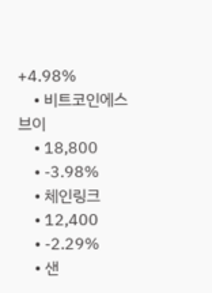+4.98%
    • 비트코인에스브이
    • 18,800
    • -3.98%
    • 체인링크
    • 12,400
    • -2.29%
    • 샌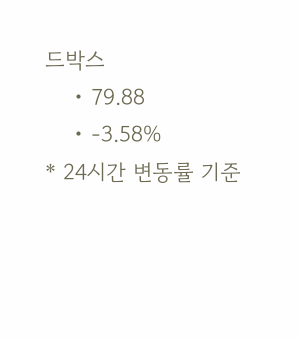드박스
    • 79.88
    • -3.58%
* 24시간 변동률 기준